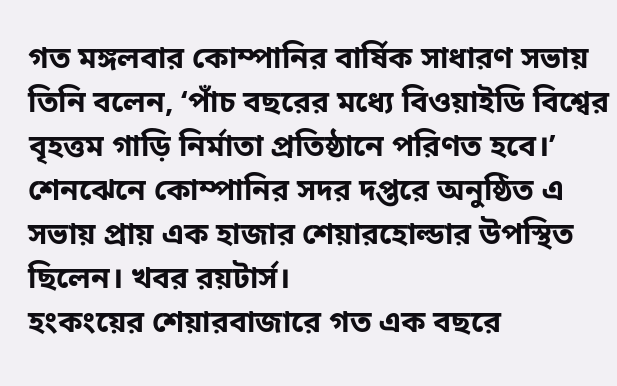গত মঙ্গলবার কোম্পানির বার্ষিক সাধারণ সভায় তিনি বলেন, ‘পাঁচ বছরের মধ্যে বিওয়াইডি বিশ্বের বৃহত্তম গাড়ি নির্মাতা প্রতিষ্ঠানে পরিণত হবে।’ শেনঝেনে কোম্পানির সদর দপ্তরে অনুষ্ঠিত এ সভায় প্রায় এক হাজার শেয়ারহোল্ডার উপস্থিত ছিলেন। খবর রয়টার্স।
হংকংয়ের শেয়ারবাজারে গত এক বছরে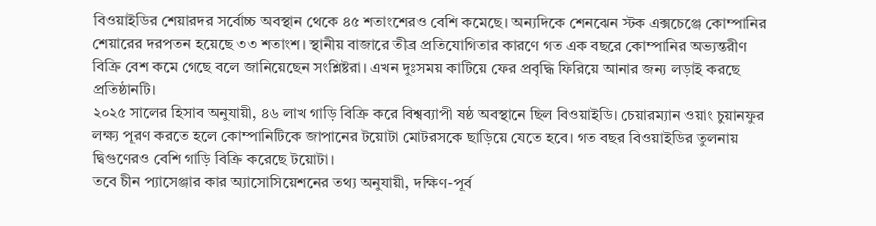বিওয়াইডির শেয়ারদর সর্বোচ্চ অবস্থান থেকে ৪৫ শতাংশেরও বেশি কমেছে। অন্যদিকে শেনঝেন স্টক এক্সচেঞ্জে কোম্পানির শেয়ারের দরপতন হয়েছে ৩৩ শতাংশ। স্থানীয় বাজারে তীব্র প্রতিযোগিতার কারণে গত এক বছরে কোম্পানির অভ্যন্তরীণ বিক্রি বেশ কমে গেছে বলে জানিয়েছেন সংশ্লিষ্টরা। এখন দুঃসময় কাটিয়ে ফের প্রবৃদ্ধি ফিরিয়ে আনার জন্য লড়াই করছে প্রতিষ্ঠানটি।
২০২৫ সালের হিসাব অনুযায়ী, ৪৬ লাখ গাড়ি বিক্রি করে বিশ্বব্যাপী ষষ্ঠ অবস্থানে ছিল বিওয়াইডি। চেয়ারম্যান ওয়াং চুয়ানফুর লক্ষ্য পূরণ করতে হলে কোম্পানিটিকে জাপানের টয়োটা মোটরসকে ছাড়িয়ে যেতে হবে। গত বছর বিওয়াইডির তুলনায় দ্বিগুণেরও বেশি গাড়ি বিক্রি করেছে টয়োটা।
তবে চীন প্যাসেঞ্জার কার অ্যাসোসিয়েশনের তথ্য অনুযায়ী, দক্ষিণ-পূর্ব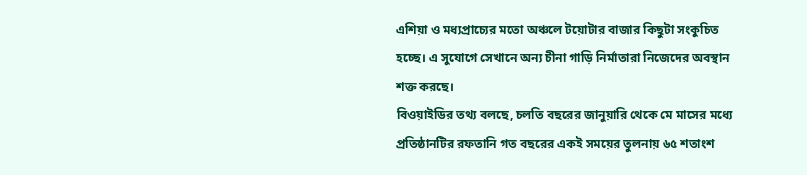এশিয়া ও মধ্যপ্রাচ্যের মতো অঞ্চলে টয়োটার বাজার কিছুটা সংকুচিত হচ্ছে। এ সুযোগে সেখানে অন্য চীনা গাড়ি নির্মাতারা নিজেদের অবস্থান শক্ত করছে।
বিওয়াইডির তথ্য বলছে, চলতি বছরের জানুয়ারি থেকে মে মাসের মধ্যে প্রতিষ্ঠানটির রফতানি গত বছরের একই সময়ের তুলনায় ৬৫ শতাংশ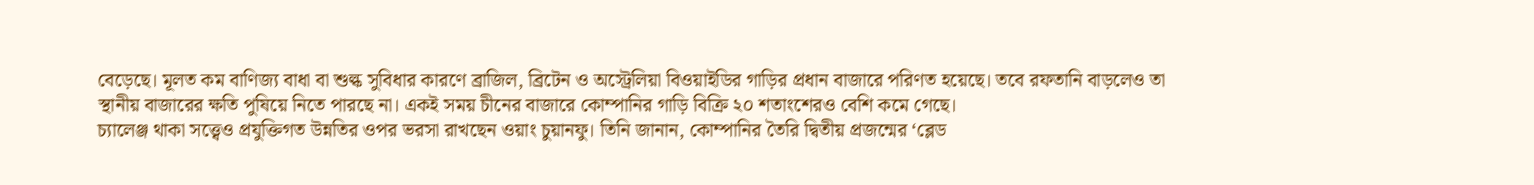বেড়েছে। মূলত কম বাণিজ্য বাধা বা শুল্ক সুবিধার কারণে ব্রাজিল, ব্রিটেন ও অস্ট্রেলিয়া বিওয়াইডির গাড়ির প্রধান বাজারে পরিণত হয়েছে। তবে রফতানি বাড়লেও তা স্থানীয় বাজারের ক্ষতি পুষিয়ে নিতে পারছে না। একই সময় চীনের বাজারে কোম্পানির গাড়ি বিক্রি ২০ শতাংশেরও বেশি কমে গেছে।
চ্যালেঞ্জ থাকা সত্ত্বেও প্রযুক্তিগত উন্নতির ওপর ভরসা রাখছেন ওয়াং চুয়ানফু। তিনি জানান, কোম্পানির তৈরি দ্বিতীয় প্রজন্মের ‘ব্লেড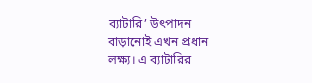ব্যাটারি’ উৎপাদন বাড়ানোই এখন প্রধান লক্ষ্য। এ ব্যাটারির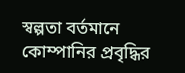স্বল্পতা বর্তমানে কোম্পানির প্রবৃদ্ধির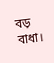বড় বাধা।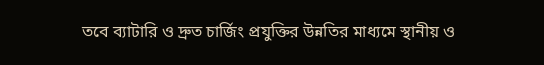তবে ব্যাটারি ও দ্রুত চার্জিং প্রযুক্তির উন্নতির মাধ্যমে স্থানীয় ও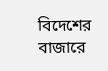বিদেশের বাজারে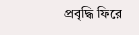প্রবৃদ্ধি ফিরে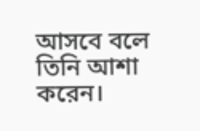আসবে বলে তিনি আশা করেন।